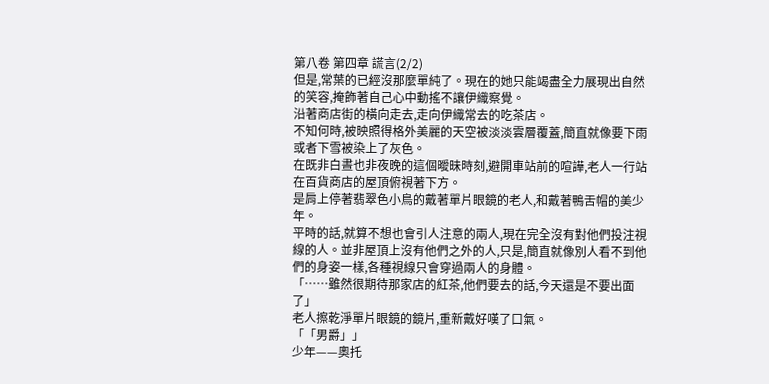第八卷 第四章 謊言(2/2)
但是,常葉的已經沒那麼單純了。現在的她只能竭盡全力展現出自然的笑容,掩飾著自己心中動搖不讓伊織察覺。
沿著商店街的橫向走去,走向伊織常去的吃茶店。
不知何時,被映照得格外美麗的天空被淡淡雲層覆蓋,簡直就像要下雨或者下雪被染上了灰色。
在既非白晝也非夜晚的這個曖昧時刻,避開車站前的喧譁,老人一行站在百貨商店的屋頂俯視著下方。
是肩上停著翡翠色小鳥的戴著單片眼鏡的老人,和戴著鴨舌帽的美少年。
平時的話,就算不想也會引人注意的兩人,現在完全沒有對他們投注視線的人。並非屋頂上沒有他們之外的人,只是,簡直就像別人看不到他們的身姿一樣,各種視線只會穿過兩人的身體。
「……雖然很期待那家店的紅茶,他們要去的話,今天還是不要出面了」
老人擦乾淨單片眼鏡的鏡片,重新戴好嘆了口氣。
「「男爵」」
少年——奧托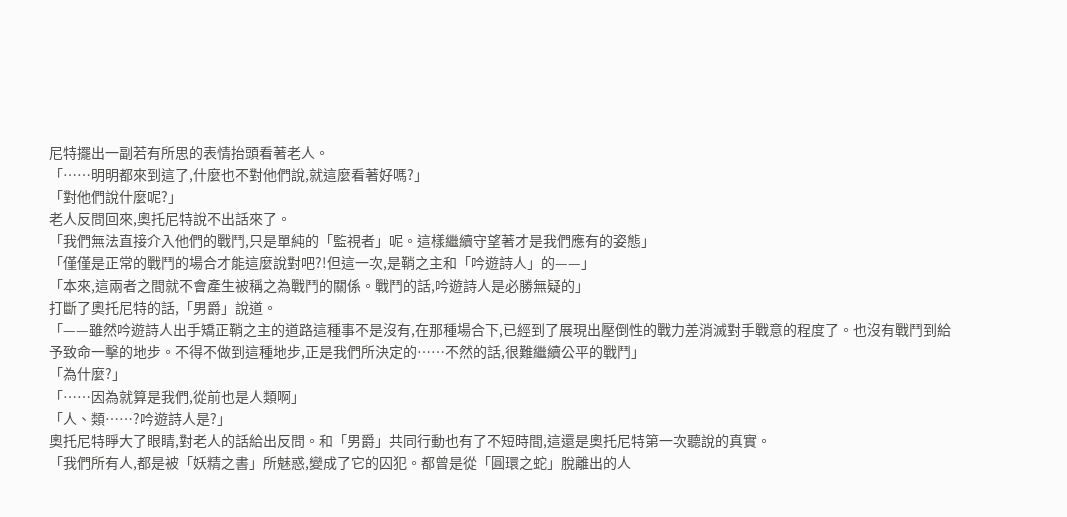尼特擺出一副若有所思的表情抬頭看著老人。
「……明明都來到這了,什麼也不對他們說,就這麼看著好嗎?」
「對他們說什麼呢?」
老人反問回來,奧托尼特說不出話來了。
「我們無法直接介入他們的戰鬥,只是單純的「監視者」呢。這樣繼續守望著才是我們應有的姿態」
「僅僅是正常的戰鬥的場合才能這麼說對吧?!但這一次,是鞘之主和「吟遊詩人」的——」
「本來,這兩者之間就不會產生被稱之為戰鬥的關係。戰鬥的話,吟遊詩人是必勝無疑的」
打斷了奧托尼特的話,「男爵」說道。
「——雖然吟遊詩人出手矯正鞘之主的道路這種事不是沒有,在那種場合下,已經到了展現出壓倒性的戰力差消滅對手戰意的程度了。也沒有戰鬥到給予致命一擊的地步。不得不做到這種地步,正是我們所決定的……不然的話,很難繼續公平的戰鬥」
「為什麼?」
「……因為就算是我們,從前也是人類啊」
「人、類……?吟遊詩人是?」
奧托尼特睜大了眼睛,對老人的話給出反問。和「男爵」共同行動也有了不短時間,這還是奧托尼特第一次聽說的真實。
「我們所有人,都是被「妖精之書」所魅惑,變成了它的囚犯。都曾是從「圓環之蛇」脫離出的人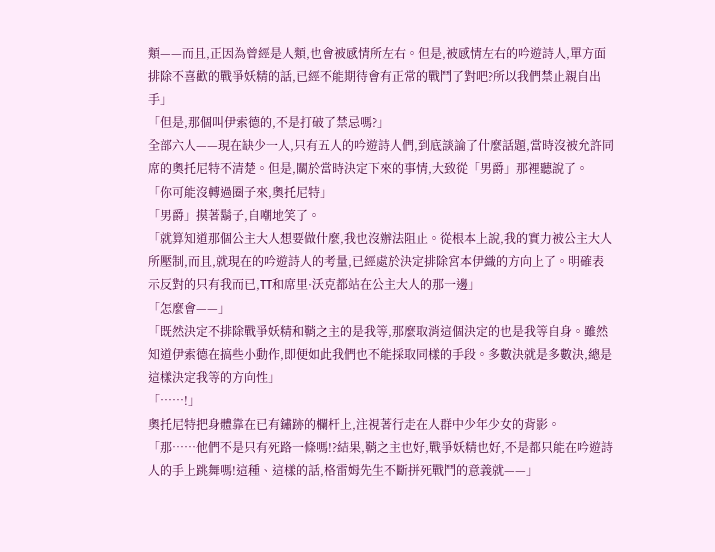類——而且,正因為曾經是人類,也會被感情所左右。但是,被感情左右的吟遊詩人,單方面排除不喜歡的戰爭妖精的話,已經不能期待會有正常的戰鬥了對吧?所以我們禁止親自出手」
「但是,那個叫伊索德的,不是打破了禁忌嗎?」
全部六人——現在缺少一人,只有五人的吟遊詩人們,到底談論了什麼話題,當時沒被允許同席的奧托尼特不清楚。但是,關於當時決定下來的事情,大致從「男爵」那裡聽說了。
「你可能沒轉過圈子來,奧托尼特」
「男爵」摸著鬍子,自嘲地笑了。
「就算知道那個公主大人想要做什麼,我也沒辦法阻止。從根本上說,我的實力被公主大人所壓制,而且,就現在的吟遊詩人的考量,已經處於決定排除宮本伊織的方向上了。明確表示反對的只有我而已,TT和席里·沃克都站在公主大人的那一邊」
「怎麼會——」
「既然決定不排除戰爭妖精和鞘之主的是我等,那麼取消這個決定的也是我等自身。雖然知道伊索德在搞些小動作,即便如此我們也不能採取同樣的手段。多數決就是多數決,總是這樣決定我等的方向性」
「……!」
奧托尼特把身體靠在已有鏽跡的欄杆上,注視著行走在人群中少年少女的背影。
「那……他們不是只有死路一條嗎!?結果,鞘之主也好,戰爭妖精也好,不是都只能在吟遊詩人的手上跳舞嗎!這種、這樣的話,格雷姆先生不斷拼死戰鬥的意義就——」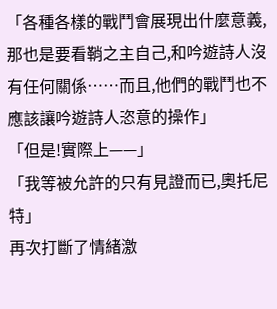「各種各樣的戰鬥會展現出什麼意義,那也是要看鞘之主自己,和吟遊詩人沒有任何關係……而且,他們的戰鬥也不應該讓吟遊詩人恣意的操作」
「但是!實際上——」
「我等被允許的只有見證而已,奧托尼特」
再次打斷了情緒激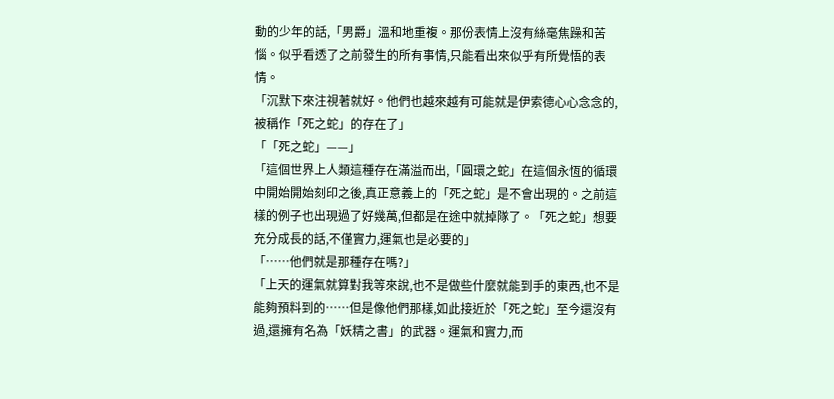動的少年的話,「男爵」溫和地重複。那份表情上沒有絲毫焦躁和苦惱。似乎看透了之前發生的所有事情,只能看出來似乎有所覺悟的表情。
「沉默下來注視著就好。他們也越來越有可能就是伊索德心心念念的,被稱作「死之蛇」的存在了」
「「死之蛇」——」
「這個世界上人類這種存在滿溢而出,「圓環之蛇」在這個永恆的循環中開始開始刻印之後,真正意義上的「死之蛇」是不會出現的。之前這樣的例子也出現過了好幾萬,但都是在途中就掉隊了。「死之蛇」想要充分成長的話,不僅實力,運氣也是必要的」
「……他們就是那種存在嗎?」
「上天的運氣就算對我等來說,也不是做些什麼就能到手的東西,也不是能夠預料到的……但是像他們那樣,如此接近於「死之蛇」至今還沒有過,還擁有名為「妖精之書」的武器。運氣和實力,而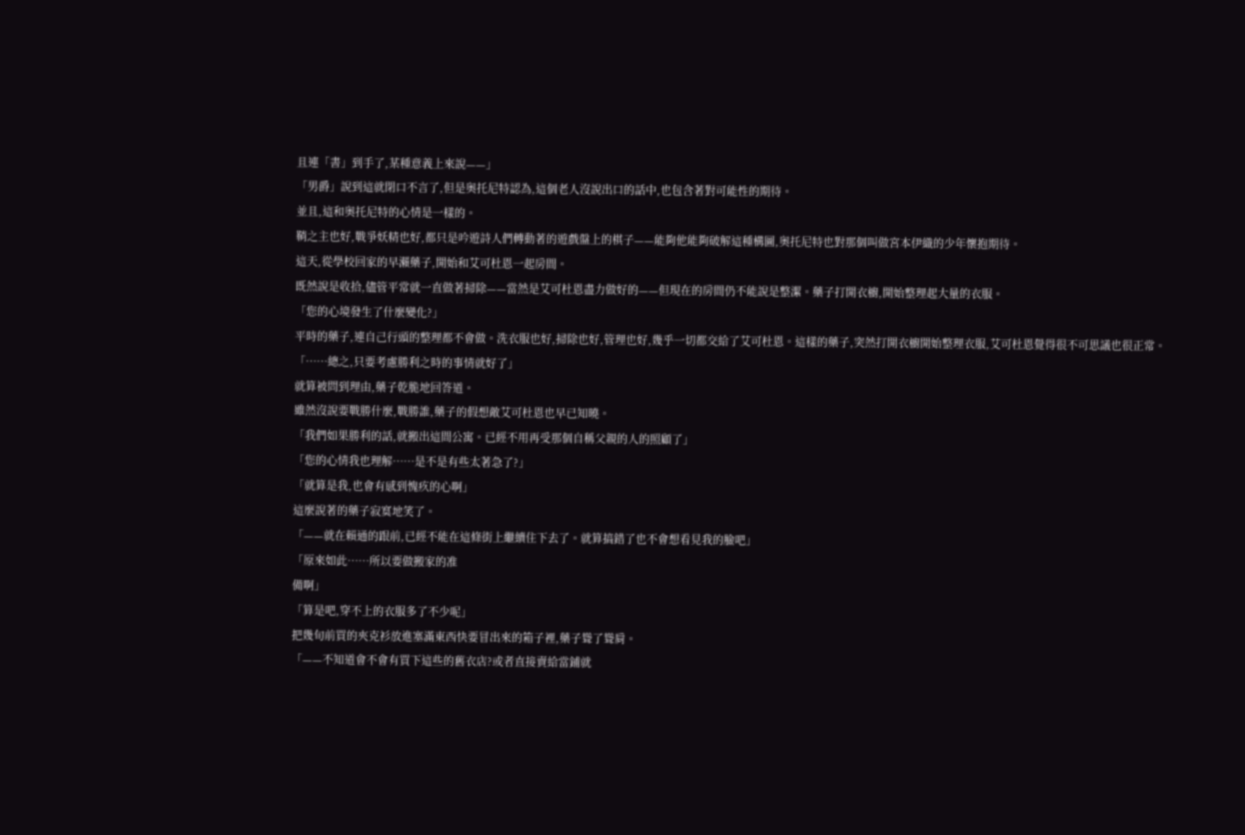且連「書」到手了,某種意義上來說——」
「男爵」說到這就閉口不言了,但是奧托尼特認為,這個老人沒說出口的話中,也包含著對可能性的期待。
並且,這和奧托尼特的心情是一樣的。
鞘之主也好,戰爭妖精也好,都只是吟遊詩人們轉動著的遊戲盤上的棋子——能夠他能夠破解這種構圖,奧托尼特也對那個叫做宮本伊織的少年懷抱期待。
這天,從學校回家的早瀨藥子,開始和艾可杜恩一起房間。
既然說是收拾,儘管平常就一直做著掃除——當然是艾可杜恩盡力做好的——但現在的房間仍不能說是整潔。藥子打開衣櫥,開始整理起大量的衣服。
「您的心境發生了什麼變化?」
平時的藥子,連自己行頭的整理都不會做。洗衣服也好,掃除也好,管理也好,幾乎一切都交給了艾可杜恩。這樣的藥子,突然打開衣櫥開始整理衣服,艾可杜恩覺得很不可思議也很正常。
「……總之,只要考慮勝利之時的事情就好了」
就算被問到理由,藥子乾脆地回答道。
雖然沒說要戰勝什麼,戰勝誰,藥子的假想敵艾可杜恩也早已知曉。
「我們如果勝利的話,就搬出這間公寓。已經不用再受那個自稱父親的人的照顧了」
「您的心情我也理解……是不是有些太著急了?」
「就算是我,也會有感到愧疚的心啊」
這麼說著的藥子寂寞地笑了。
「——就在賴通的跟前,已經不能在這條街上繼續住下去了。就算搞錯了也不會想看見我的臉吧」
「原來如此……所以要做搬家的准
備啊」
「算是吧,穿不上的衣服多了不少呢」
把幾旬前買的夾克衫放進塞滿東西快要冒出來的箱子裡,藥子聳了聳肩。
「——不知道會不會有買下這些的舊衣店?或者直接賣給當鋪就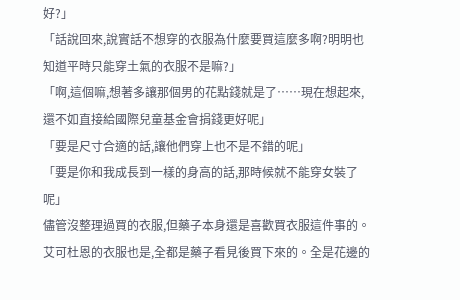好?」
「話說回來,說實話不想穿的衣服為什麼要買這麼多啊?明明也知道平時只能穿土氣的衣服不是嘛?」
「啊,這個嘛,想著多讓那個男的花點錢就是了……現在想起來,還不如直接給國際兒童基金會捐錢更好呢」
「要是尺寸合適的話,讓他們穿上也不是不錯的呢」
「要是你和我成長到一樣的身高的話,那時候就不能穿女裝了呢」
儘管沒整理過買的衣服,但藥子本身還是喜歡買衣服這件事的。艾可杜恩的衣服也是,全都是藥子看見後買下來的。全是花邊的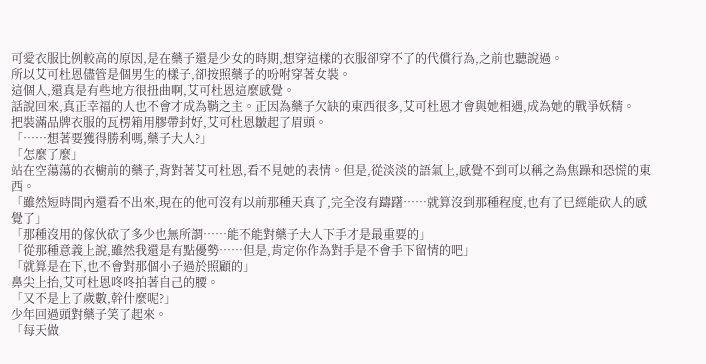可愛衣服比例較高的原因,是在藥子還是少女的時期,想穿這樣的衣服卻穿不了的代償行為,之前也聽說過。
所以艾可杜恩儘管是個男生的樣子,卻按照藥子的吩咐穿著女裝。
這個人,還真是有些地方很扭曲啊,艾可杜恩這麼感覺。
話說回來,真正幸福的人也不會才成為鞘之主。正因為藥子欠缺的東西很多,艾可杜恩才會與她相遇,成為她的戰爭妖精。
把裝滿品牌衣服的瓦楞箱用膠帶封好,艾可杜恩皺起了眉頭。
「……想著要獲得勝利嗎,藥子大人?」
「怎麼了麼」
站在空蕩蕩的衣櫥前的藥子,背對著艾可杜恩,看不見她的表情。但是,從淡淡的語氣上,感覺不到可以稱之為焦躁和恐慌的東西。
「雖然短時間內還看不出來,現在的他可沒有以前那種天真了,完全沒有躊躇……就算沒到那種程度,也有了已經能砍人的感覺了」
「那種沒用的傢伙砍了多少也無所謂……能不能對藥子大人下手才是最重要的」
「從那種意義上說,雖然我還是有點優勢……但是,肯定你作為對手是不會手下留情的吧」
「就算是在下,也不會對那個小子過於照顧的」
鼻尖上抬,艾可杜恩咚咚拍著自己的腰。
「又不是上了歲數,幹什麼呢?」
少年回過頭對藥子笑了起來。
「每天做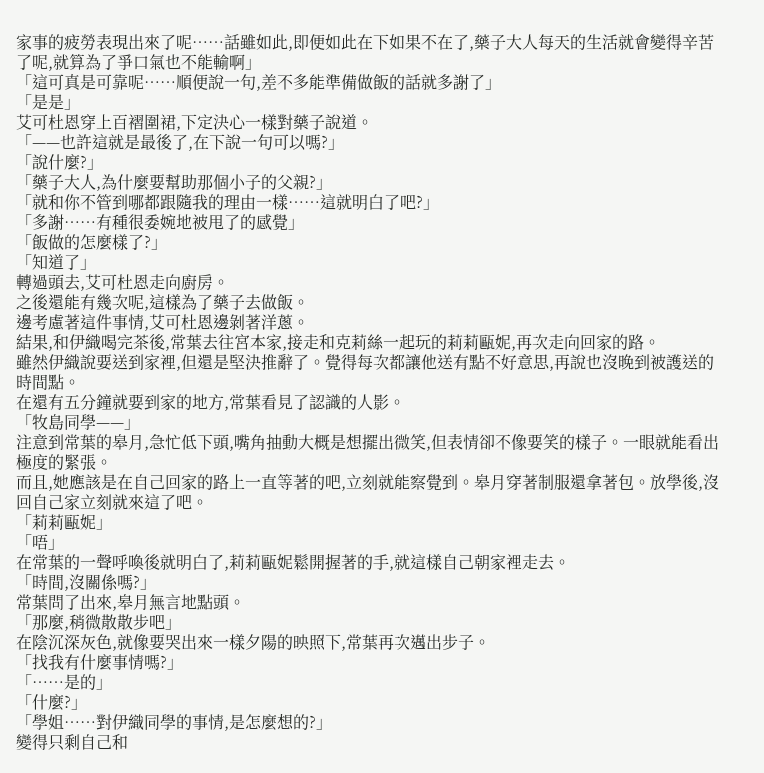家事的疲勞表現出來了呢……話雖如此,即便如此在下如果不在了,藥子大人每天的生活就會變得辛苦了呢,就算為了爭口氣也不能輸啊」
「這可真是可靠呢……順便說一句,差不多能準備做飯的話就多謝了」
「是是」
艾可杜恩穿上百褶圍裙,下定決心一樣對藥子說道。
「——也許這就是最後了,在下說一句可以嗎?」
「說什麼?」
「藥子大人,為什麼要幫助那個小子的父親?」
「就和你不管到哪都跟隨我的理由一樣……這就明白了吧?」
「多謝……有種很委婉地被甩了的感覺」
「飯做的怎麼樣了?」
「知道了」
轉過頭去,艾可杜恩走向廚房。
之後還能有幾次呢,這樣為了藥子去做飯。
邊考慮著這件事情,艾可杜恩邊剝著洋蔥。
結果,和伊織喝完茶後,常葉去往宮本家,接走和克莉絲一起玩的莉莉甌妮,再次走向回家的路。
雖然伊織說要送到家裡,但還是堅決推辭了。覺得每次都讓他送有點不好意思,再說也沒晚到被護送的時間點。
在還有五分鐘就要到家的地方,常葉看見了認識的人影。
「牧島同學——」
注意到常葉的皋月,急忙低下頭,嘴角抽動大概是想擺出微笑,但表情卻不像要笑的樣子。一眼就能看出極度的緊張。
而且,她應該是在自己回家的路上一直等著的吧,立刻就能察覺到。皋月穿著制服還拿著包。放學後,沒回自己家立刻就來這了吧。
「莉莉甌妮」
「唔」
在常葉的一聲呼喚後就明白了,莉莉甌妮鬆開握著的手,就這樣自己朝家裡走去。
「時間,沒關係嗎?」
常葉問了出來,皋月無言地點頭。
「那麼,稍微散散步吧」
在陰沉深灰色,就像要哭出來一樣夕陽的映照下,常葉再次邁出步子。
「找我有什麼事情嗎?」
「……是的」
「什麼?」
「學姐……對伊織同學的事情,是怎麼想的?」
變得只剩自己和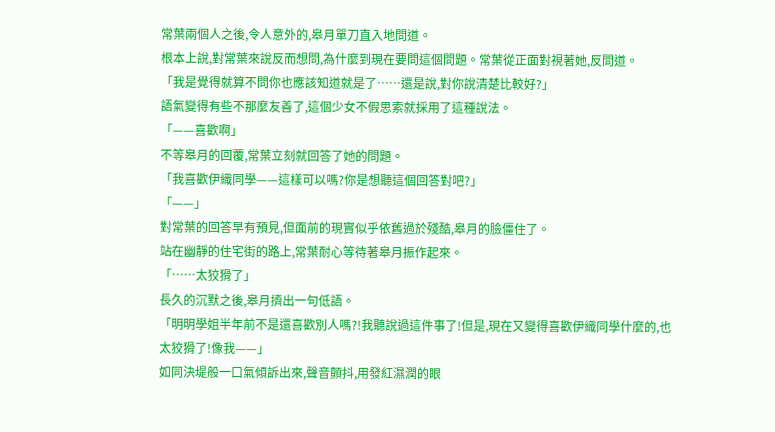常葉兩個人之後,令人意外的,皋月單刀直入地問道。
根本上說,對常葉來說反而想問,為什麼到現在要問這個問題。常葉從正面對視著她,反問道。
「我是覺得就算不問你也應該知道就是了……還是說,對你說清楚比較好?」
語氣變得有些不那麼友善了,這個少女不假思索就採用了這種說法。
「——喜歡啊」
不等皋月的回覆,常葉立刻就回答了她的問題。
「我喜歡伊織同學——這樣可以嗎?你是想聽這個回答對吧?」
「——」
對常葉的回答早有預見,但面前的現實似乎依舊過於殘酷,皋月的臉僵住了。
站在幽靜的住宅街的路上,常葉耐心等待著皋月振作起來。
「……太狡猾了」
長久的沉默之後,皋月擠出一句低語。
「明明學姐半年前不是還喜歡別人嗎?!我聽說過這件事了!但是,現在又變得喜歡伊織同學什麼的,也太狡猾了!像我——」
如同決堤般一口氣傾訴出來,聲音顫抖,用發紅濕潤的眼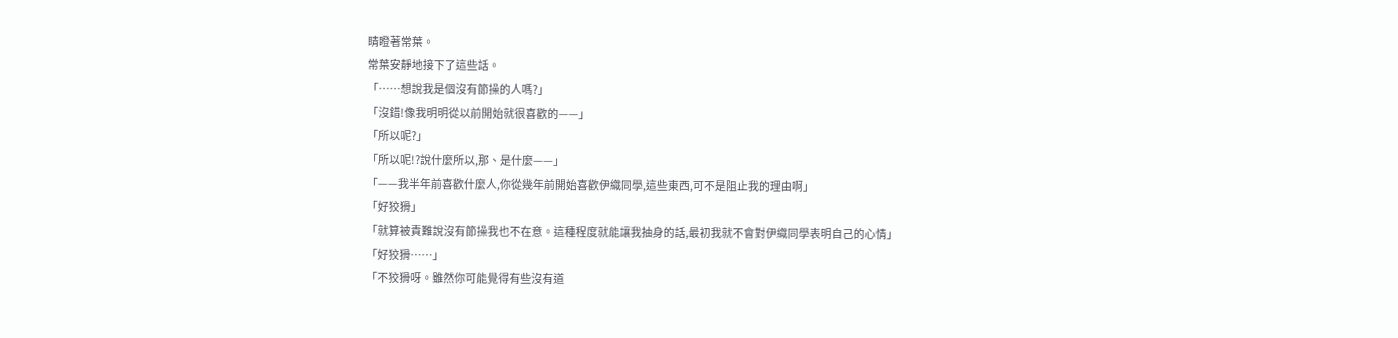睛瞪著常葉。
常葉安靜地接下了這些話。
「……想說我是個沒有節操的人嗎?」
「沒錯!像我明明從以前開始就很喜歡的——」
「所以呢?」
「所以呢!?說什麼所以,那、是什麼——」
「——我半年前喜歡什麼人,你從幾年前開始喜歡伊織同學,這些東西,可不是阻止我的理由啊」
「好狡猾」
「就算被責難說沒有節操我也不在意。這種程度就能讓我抽身的話,最初我就不會對伊織同學表明自己的心情」
「好狡猾……」
「不狡猾呀。雖然你可能覺得有些沒有道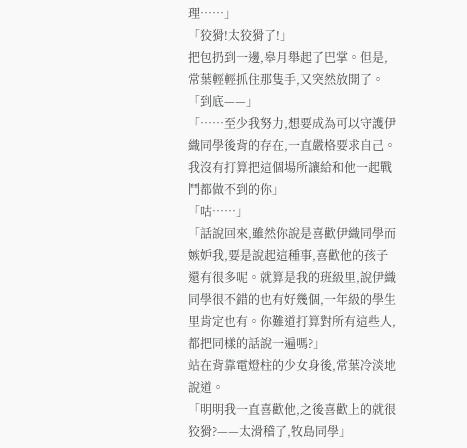理……」
「狡猾!太狡猾了!」
把包扔到一邊,皋月舉起了巴掌。但是,常葉輕輕抓住那隻手,又突然放開了。
「到底——」
「……至少我努力,想要成為可以守護伊織同學後背的存在,一直嚴格要求自己。我沒有打算把這個場所讓給和他一起戰鬥都做不到的你」
「咕……」
「話說回來,雖然你說是喜歡伊織同學而嫉妒我,要是說起這種事,喜歡他的孩子還有很多呢。就算是我的班級里,說伊織同學很不錯的也有好幾個,一年級的學生里肯定也有。你難道打算對所有這些人,都把同樣的話說一遍嗎?」
站在背靠電燈柱的少女身後,常葉冷淡地說道。
「明明我一直喜歡他,之後喜歡上的就很狡猾?——太滑稽了,牧島同學」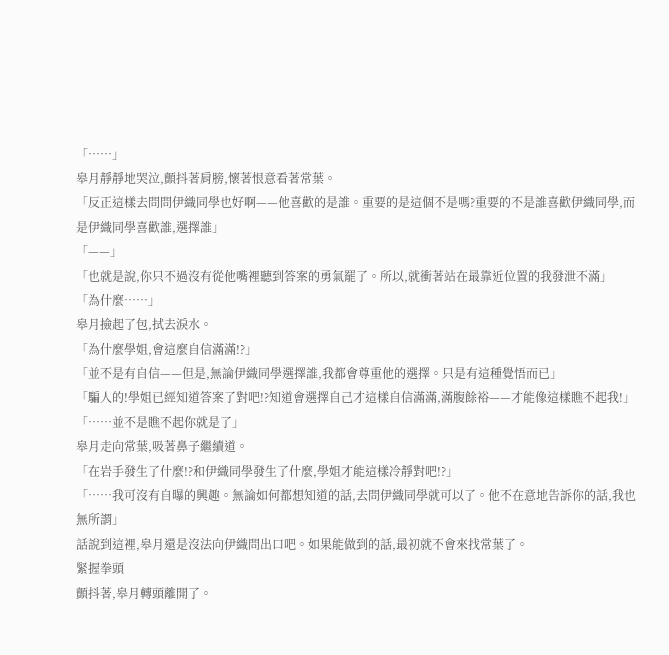「……」
皋月靜靜地哭泣,顫抖著肩膀,懷著恨意看著常葉。
「反正這樣去問問伊織同學也好啊——他喜歡的是誰。重要的是這個不是嗎?重要的不是誰喜歡伊織同學,而是伊織同學喜歡誰,選擇誰」
「——」
「也就是說,你只不過沒有從他嘴裡聽到答案的勇氣罷了。所以,就衝著站在最靠近位置的我發泄不滿」
「為什麼……」
皋月撿起了包,拭去淚水。
「為什麼學姐,會這麼自信滿滿!?」
「並不是有自信——但是,無論伊織同學選擇誰,我都會尊重他的選擇。只是有這種覺悟而已」
「騙人的!學姐已經知道答案了對吧!?知道會選擇自己才這樣自信滿滿,滿腹餘裕——才能像這樣瞧不起我!」
「……並不是瞧不起你就是了」
皋月走向常葉,吸著鼻子繼續道。
「在岩手發生了什麼!?和伊織同學發生了什麼,學姐才能這樣冷靜對吧!?」
「……我可沒有自曝的興趣。無論如何都想知道的話,去問伊織同學就可以了。他不在意地告訴你的話,我也無所謂」
話說到這裡,皋月還是沒法向伊織問出口吧。如果能做到的話,最初就不會來找常葉了。
緊握拳頭
顫抖著,皋月轉頭離開了。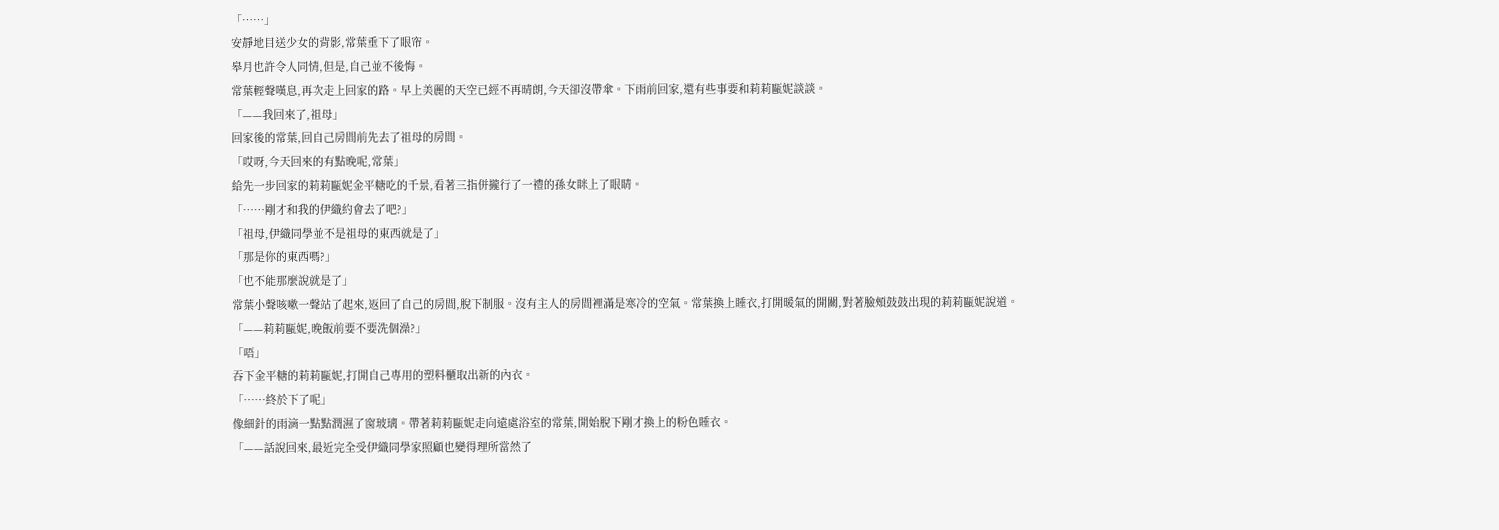「……」
安靜地目送少女的背影,常葉垂下了眼帘。
皋月也許令人同情,但是,自己並不後悔。
常葉輕聲嘆息,再次走上回家的路。早上美麗的天空已經不再晴朗,今天卻沒帶傘。下雨前回家,還有些事要和莉莉甌妮談談。
「——我回來了,祖母」
回家後的常葉,回自己房間前先去了祖母的房間。
「哎呀,今天回來的有點晚呢,常葉」
給先一步回家的莉莉甌妮金平糖吃的千景,看著三指併攏行了一禮的孫女眯上了眼睛。
「……剛才和我的伊織約會去了吧?」
「祖母,伊織同學並不是祖母的東西就是了」
「那是你的東西嗎?」
「也不能那麼說就是了」
常葉小聲咳嗽一聲站了起來,返回了自己的房間,脫下制服。沒有主人的房間裡滿是寒冷的空氣。常葉換上睡衣,打開暖氣的開關,對著臉頰鼓鼓出現的莉莉甌妮說道。
「——莉莉甌妮,晚飯前要不要洗個澡?」
「唔」
吞下金平糖的莉莉甌妮,打開自己專用的塑料櫃取出新的內衣。
「……終於下了呢」
像細針的雨滴一點點潤濕了窗玻璃。帶著莉莉甌妮走向遠處浴室的常葉,開始脫下剛才換上的粉色睡衣。
「——話說回來,最近完全受伊織同學家照顧也變得理所當然了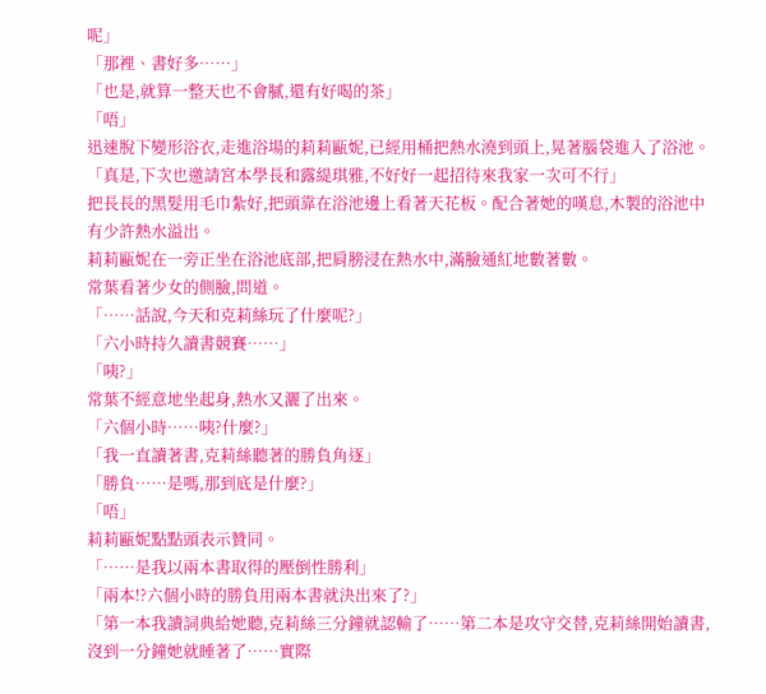呢」
「那裡、書好多……」
「也是,就算一整天也不會膩,還有好喝的茶」
「唔」
迅速脫下變形浴衣,走進浴場的莉莉甌妮,已經用桶把熱水澆到頭上,晃著腦袋進入了浴池。
「真是,下次也邀請宮本學長和露緹琪雅,不好好一起招待來我家一次可不行」
把長長的黑髮用毛巾紮好,把頭靠在浴池邊上看著天花板。配合著她的嘆息,木製的浴池中有少許熱水溢出。
莉莉甌妮在一旁正坐在浴池底部,把肩膀浸在熱水中,滿臉通紅地數著數。
常葉看著少女的側臉,問道。
「……話說,今天和克莉絲玩了什麼呢?」
「六小時持久讀書競賽……」
「咦?」
常葉不經意地坐起身,熱水又灑了出來。
「六個小時……咦?什麼?」
「我一直讀著書,克莉絲聽著的勝負角逐」
「勝負……是嗎,那到底是什麼?」
「唔」
莉莉甌妮點點頭表示贊同。
「……是我以兩本書取得的壓倒性勝利」
「兩本!?六個小時的勝負用兩本書就決出來了?」
「第一本我讀詞典給她聽,克莉絲三分鐘就認輸了……第二本是攻守交替,克莉絲開始讀書,沒到一分鐘她就睡著了……實際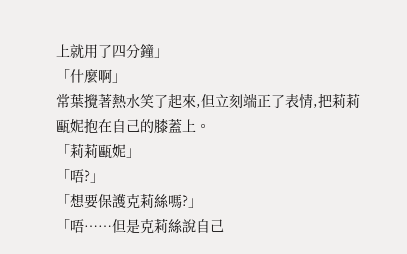上就用了四分鐘」
「什麼啊」
常葉攪著熱水笑了起來,但立刻端正了表情,把莉莉甌妮抱在自己的膝蓋上。
「莉莉甌妮」
「唔?」
「想要保護克莉絲嗎?」
「唔……但是克莉絲說自己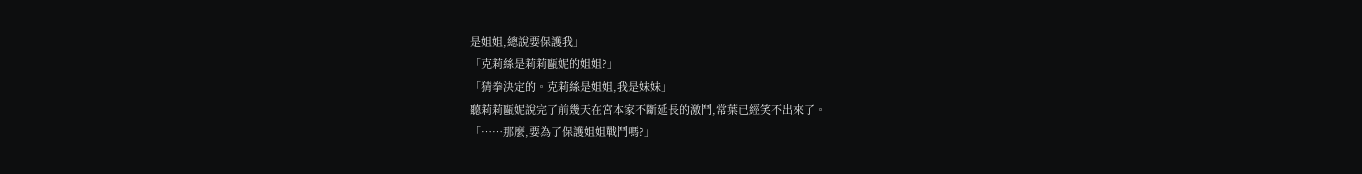是姐姐,總說要保護我」
「克莉絲是莉莉甌妮的姐姐?」
「猜拳決定的。克莉絲是姐姐,我是妹妹」
聽莉莉甌妮說完了前幾天在宮本家不斷延長的激鬥,常葉已經笑不出來了。
「……那麼,要為了保護姐姐戰鬥嗎?」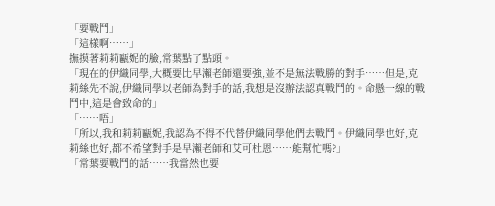「要戰鬥」
「這樣啊……」
撫摸著莉莉甌妮的臉,常葉點了點頭。
「現在的伊織同學,大概要比早瀨老師還要強,並不是無法戰勝的對手……但是,克莉絲先不說,伊織同學以老師為對手的話,我想是沒辦法認真戰鬥的。命懸一線的戰鬥中,這是會致命的」
「……唔」
「所以,我和莉莉甌妮,我認為不得不代替伊織同學他們去戰鬥。伊織同學也好,克莉絲也好,都不希望對手是早瀨老師和艾可杜恩……能幫忙嗎?」
「常葉要戰鬥的話……我當然也要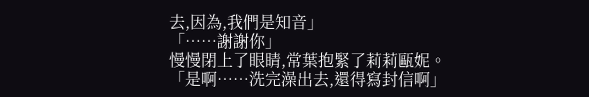去,因為,我們是知音」
「……謝謝你」
慢慢閉上了眼睛,常葉抱緊了莉莉甌妮。
「是啊……洗完澡出去,還得寫封信啊」